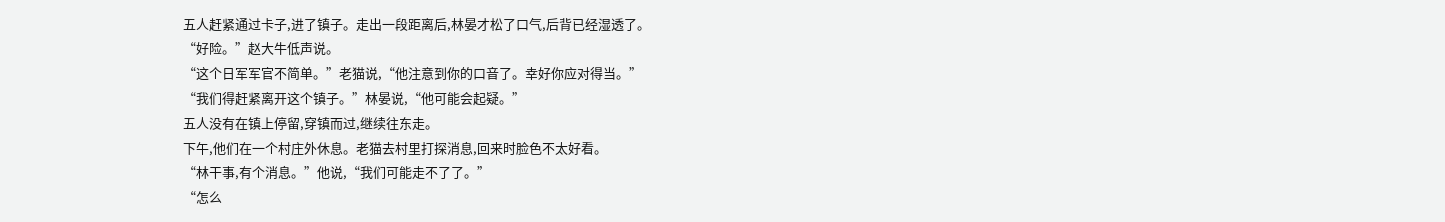五人赶紧通过卡子,进了镇子。走出一段距离后,林晏才松了口气,后背已经湿透了。
“好险。”赵大牛低声说。
“这个日军军官不简单。”老猫说,“他注意到你的口音了。幸好你应对得当。”
“我们得赶紧离开这个镇子。”林晏说,“他可能会起疑。”
五人没有在镇上停留,穿镇而过,继续往东走。
下午,他们在一个村庄外休息。老猫去村里打探消息,回来时脸色不太好看。
“林干事,有个消息。”他说,“我们可能走不了了。”
“怎么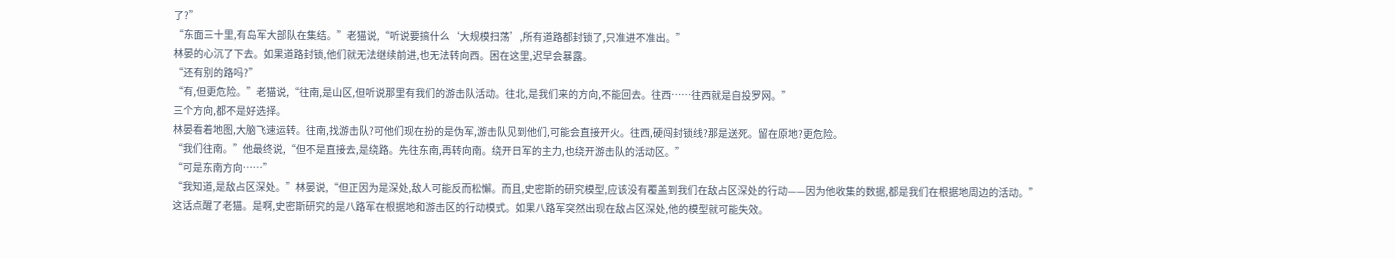了?”
“东面三十里,有岛军大部队在集结。”老猫说,“听说要搞什么‘大规模扫荡’,所有道路都封锁了,只准进不准出。”
林晏的心沉了下去。如果道路封锁,他们就无法继续前进,也无法转向西。困在这里,迟早会暴露。
“还有别的路吗?”
“有,但更危险。”老猫说,“往南,是山区,但听说那里有我们的游击队活动。往北,是我们来的方向,不能回去。往西……往西就是自投罗网。”
三个方向,都不是好选择。
林晏看着地图,大脑飞速运转。往南,找游击队?可他们现在扮的是伪军,游击队见到他们,可能会直接开火。往西,硬闯封锁线?那是送死。留在原地?更危险。
“我们往南。”他最终说,“但不是直接去,是绕路。先往东南,再转向南。绕开日军的主力,也绕开游击队的活动区。”
“可是东南方向……”
“我知道,是敌占区深处。”林晏说,“但正因为是深处,敌人可能反而松懈。而且,史密斯的研究模型,应该没有覆盖到我们在敌占区深处的行动——因为他收集的数据,都是我们在根据地周边的活动。”
这话点醒了老猫。是啊,史密斯研究的是八路军在根据地和游击区的行动模式。如果八路军突然出现在敌占区深处,他的模型就可能失效。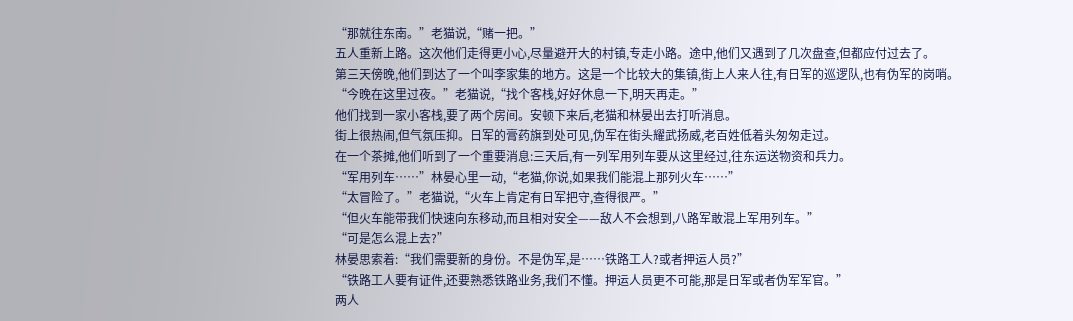“那就往东南。”老猫说,“赌一把。”
五人重新上路。这次他们走得更小心,尽量避开大的村镇,专走小路。途中,他们又遇到了几次盘查,但都应付过去了。
第三天傍晚,他们到达了一个叫李家集的地方。这是一个比较大的集镇,街上人来人往,有日军的巡逻队,也有伪军的岗哨。
“今晚在这里过夜。”老猫说,“找个客栈,好好休息一下,明天再走。”
他们找到一家小客栈,要了两个房间。安顿下来后,老猫和林晏出去打听消息。
街上很热闹,但气氛压抑。日军的膏药旗到处可见,伪军在街头耀武扬威,老百姓低着头匆匆走过。
在一个茶摊,他们听到了一个重要消息:三天后,有一列军用列车要从这里经过,往东运送物资和兵力。
“军用列车……”林晏心里一动,“老猫,你说,如果我们能混上那列火车……”
“太冒险了。”老猫说,“火车上肯定有日军把守,查得很严。”
“但火车能带我们快速向东移动,而且相对安全——敌人不会想到,八路军敢混上军用列车。”
“可是怎么混上去?”
林晏思索着:“我们需要新的身份。不是伪军,是……铁路工人?或者押运人员?”
“铁路工人要有证件,还要熟悉铁路业务,我们不懂。押运人员更不可能,那是日军或者伪军军官。”
两人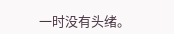一时没有头绪。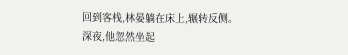回到客栈,林晏躺在床上,辗转反侧。
深夜,他忽然坐起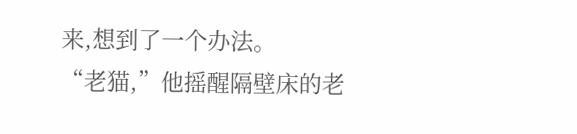来,想到了一个办法。
“老猫,”他摇醒隔壁床的老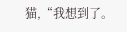猫,“我想到了。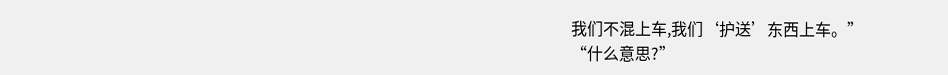我们不混上车,我们‘护送’东西上车。”
“什么意思?”